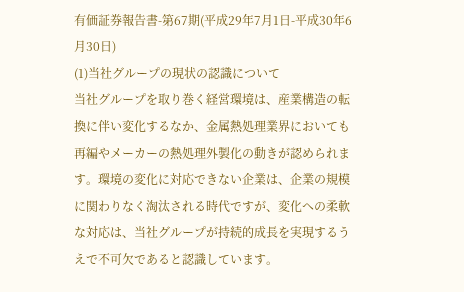有価証券報告書-第67期(平成29年7月1日-平成30年6月30日)
(1)当社グループの現状の認識について
当社グループを取り巻く経営環境は、産業構造の転換に伴い変化するなか、金属熱処理業界においても再編やメーカーの熱処理外製化の動きが認められます。環境の変化に対応できない企業は、企業の規模に関わりなく淘汰される時代ですが、変化への柔軟な対応は、当社グループが持続的成長を実現するうえで不可欠であると認識しています。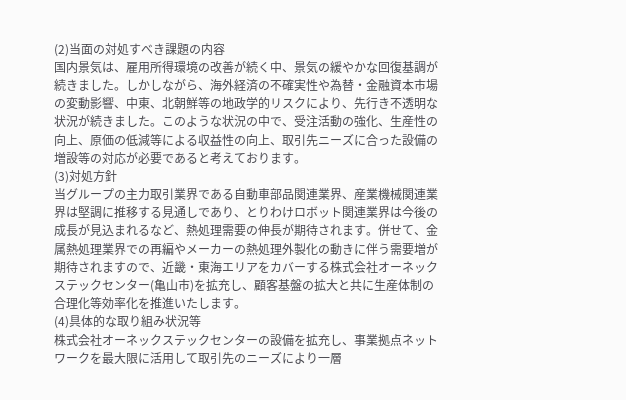(2)当面の対処すべき課題の内容
国内景気は、雇用所得環境の改善が続く中、景気の緩やかな回復基調が続きました。しかしながら、海外経済の不確実性や為替・金融資本市場の変動影響、中東、北朝鮮等の地政学的リスクにより、先行き不透明な状況が続きました。このような状況の中で、受注活動の強化、生産性の向上、原価の低減等による収益性の向上、取引先ニーズに合った設備の増設等の対応が必要であると考えております。
(3)対処方針
当グループの主力取引業界である自動車部品関連業界、産業機械関連業界は堅調に推移する見通しであり、とりわけロボット関連業界は今後の成長が見込まれるなど、熱処理需要の伸長が期待されます。併せて、金属熱処理業界での再編やメーカーの熱処理外製化の動きに伴う需要増が期待されますので、近畿・東海エリアをカバーする株式会社オーネックステックセンター(亀山市)を拡充し、顧客基盤の拡大と共に生産体制の合理化等効率化を推進いたします。
(4)具体的な取り組み状況等
株式会社オーネックステックセンターの設備を拡充し、事業拠点ネットワークを最大限に活用して取引先のニーズにより一層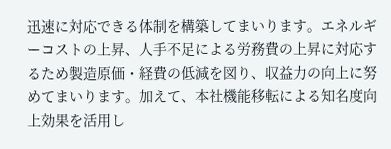迅速に対応できる体制を構築してまいります。エネルギーコストの上昇、人手不足による労務費の上昇に対応するため製造原価・経費の低減を図り、収益力の向上に努めてまいります。加えて、本社機能移転による知名度向上効果を活用し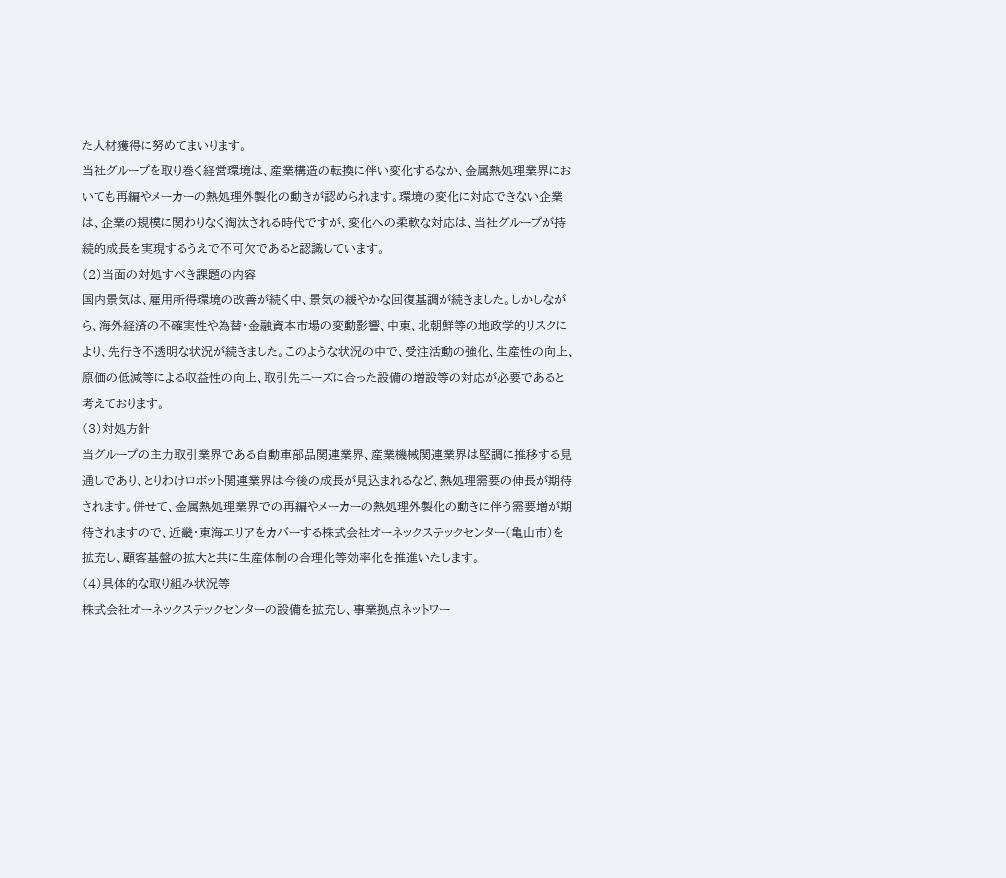た人材獲得に努めてまいります。
当社グループを取り巻く経営環境は、産業構造の転換に伴い変化するなか、金属熱処理業界においても再編やメーカーの熱処理外製化の動きが認められます。環境の変化に対応できない企業は、企業の規模に関わりなく淘汰される時代ですが、変化への柔軟な対応は、当社グループが持続的成長を実現するうえで不可欠であると認識しています。
(2)当面の対処すべき課題の内容
国内景気は、雇用所得環境の改善が続く中、景気の緩やかな回復基調が続きました。しかしながら、海外経済の不確実性や為替・金融資本市場の変動影響、中東、北朝鮮等の地政学的リスクにより、先行き不透明な状況が続きました。このような状況の中で、受注活動の強化、生産性の向上、原価の低減等による収益性の向上、取引先ニーズに合った設備の増設等の対応が必要であると考えております。
(3)対処方針
当グループの主力取引業界である自動車部品関連業界、産業機械関連業界は堅調に推移する見通しであり、とりわけロボット関連業界は今後の成長が見込まれるなど、熱処理需要の伸長が期待されます。併せて、金属熱処理業界での再編やメーカーの熱処理外製化の動きに伴う需要増が期待されますので、近畿・東海エリアをカバーする株式会社オーネックステックセンター(亀山市)を拡充し、顧客基盤の拡大と共に生産体制の合理化等効率化を推進いたします。
(4)具体的な取り組み状況等
株式会社オーネックステックセンターの設備を拡充し、事業拠点ネットワー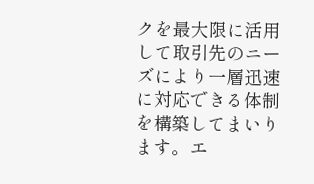クを最大限に活用して取引先のニーズにより一層迅速に対応できる体制を構築してまいります。エ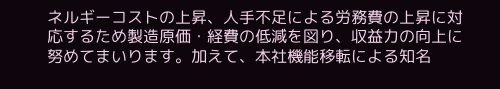ネルギーコストの上昇、人手不足による労務費の上昇に対応するため製造原価・経費の低減を図り、収益力の向上に努めてまいります。加えて、本社機能移転による知名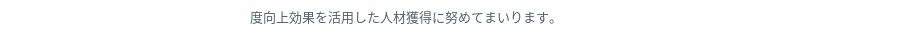度向上効果を活用した人材獲得に努めてまいります。